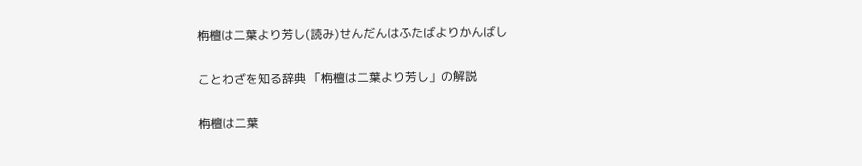栴檀は二葉より芳し(読み)せんだんはふたばよりかんばし

ことわざを知る辞典 「栴檀は二葉より芳し」の解説

栴檀は二葉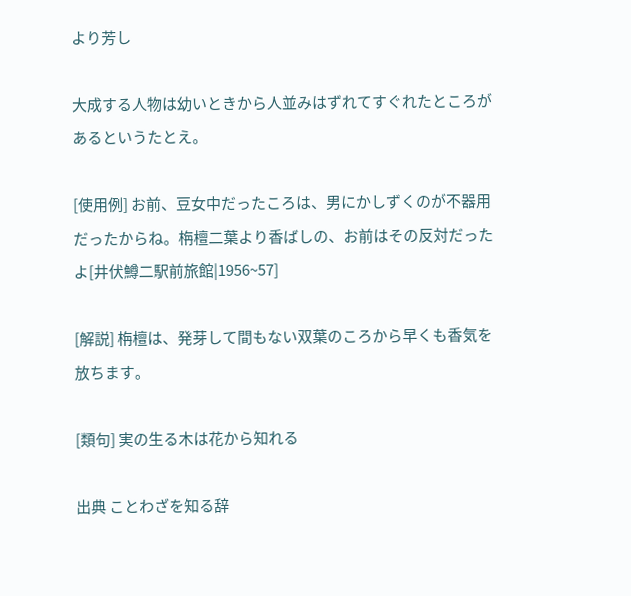より芳し

大成する人物は幼いときから人並みはずれてすぐれたところがあるというたとえ。

[使用例] お前、豆女中だったころは、男にかしずくのが不器用だったからね。栴檀二葉より香ばしの、お前はその反対だったよ[井伏鱒二駅前旅館|1956~57]

[解説] 栴檀は、発芽して間もない双葉のころから早くも香気を放ちます。

[類句] 実の生る木は花から知れる

出典 ことわざを知る辞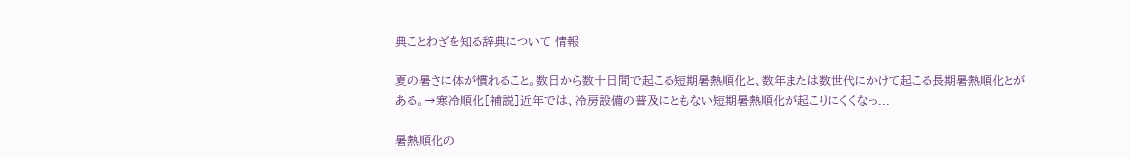典ことわざを知る辞典について 情報

夏の暑さに体が慣れること。数日から数十日間で起こる短期暑熱順化と、数年または数世代にかけて起こる長期暑熱順化とがある。→寒冷順化[補説]近年では、冷房設備の普及にともない短期暑熱順化が起こりにくくなっ...

暑熱順化の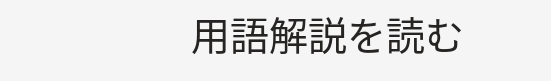用語解説を読む